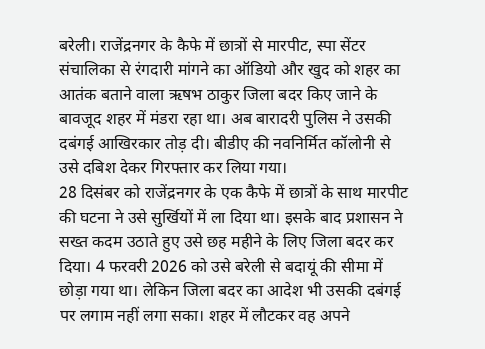बरेली। राजेंद्रनगर के कैफे में छात्रों से मारपीट, स्पा सेंटर संचालिका से रंगदारी मांगने का ऑडियो और खुद को शहर का आतंक बताने वाला ऋषभ ठाकुर जिला बदर किए जाने के बावजूद शहर में मंडरा रहा था। अब बारादरी पुलिस ने उसकी दबंगई आखिरकार तोड़ दी। बीडीए की नवनिर्मित कॉलोनी से उसे दबिश देकर गिरफ्तार कर लिया गया।
28 दिसंबर को राजेंद्रनगर के एक कैफे में छात्रों के साथ मारपीट की घटना ने उसे सुर्खियों में ला दिया था। इसके बाद प्रशासन ने सख्त कदम उठाते हुए उसे छह महीने के लिए जिला बदर कर दिया। 4 फरवरी 2026 को उसे बरेली से बदायूं की सीमा में छोड़ा गया था। लेकिन जिला बदर का आदेश भी उसकी दबंगई पर लगाम नहीं लगा सका। शहर में लौटकर वह अपने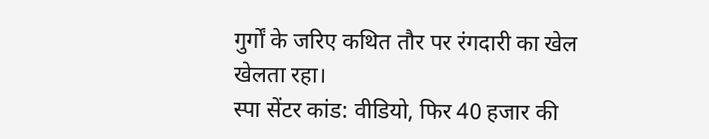गुर्गों के जरिए कथित तौर पर रंगदारी का खेल खेलता रहा।
स्पा सेंटर कांड: वीडियो, फिर 40 हजार की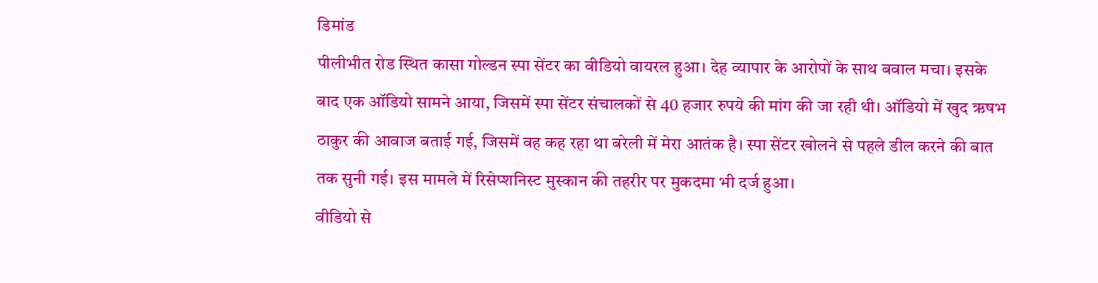डिमांड
पीलीभीत रोड स्थित कासा गोल्डन स्पा सेंटर का वीडियो वायरल हुआ। देह व्यापार के आरोपों के साथ बवाल मचा। इसके बाद एक ऑडियो सामने आया, जिसमें स्पा सेंटर संचालकों से 40 हजार रुपये की मांग की जा रही थी। ऑडियो में खुद ऋषभ ठाकुर की आवाज बताई गई, जिसमें वह कह रहा था बरेली में मेरा आतंक है। स्पा सेंटर खोलने से पहले डील करने की बात तक सुनी गई। इस मामले में रिसेप्शनिस्ट मुस्कान की तहरीर पर मुकदमा भी दर्ज हुआ।
वीडियो से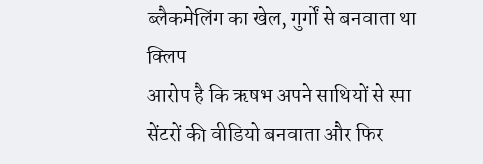ब्लैकमेलिंग का खेल, गुर्गों से बनवाता था क्लिप
आरोप है कि ऋषभ अपने साथियों से स्पा सेंटरों की वीडियो बनवाता और फिर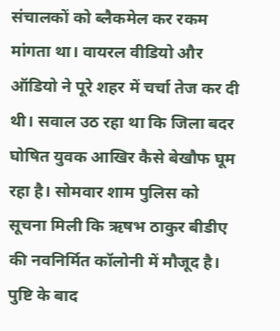संचालकों को ब्लैकमेल कर रकम मांगता था। वायरल वीडियो और ऑडियो ने पूरे शहर में चर्चा तेज कर दी थी। सवाल उठ रहा था कि जिला बदर घोषित युवक आखिर कैसे बेखौफ घूम रहा है। सोमवार शाम पुलिस को सूचना मिली कि ऋषभ ठाकुर बीडीए की नवनिर्मित कॉलोनी में मौजूद है। पुष्टि के बाद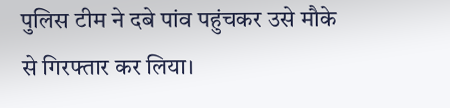पुलिस टीम ने दबे पांव पहुंचकर उसे मौके से गिरफ्तार कर लिया।